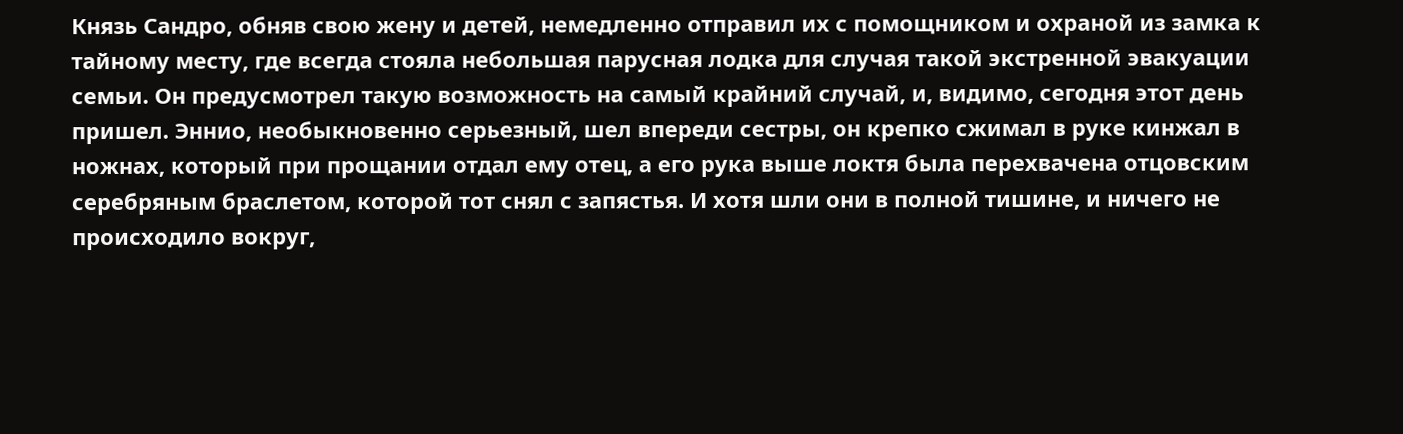Князь Сандро, обняв свою жену и детей, немедленно отправил их с помощником и охраной из замка к тайному месту, где всегда стояла небольшая парусная лодка для случая такой экстренной эвакуации семьи. Он предусмотрел такую возможность на самый крайний случай, и, видимо, сегодня этот день пришел. Эннио, необыкновенно серьезный, шел впереди сестры, он крепко сжимал в руке кинжал в ножнах, который при прощании отдал ему отец, а его рука выше локтя была перехвачена отцовским серебряным браслетом, которой тот снял с запястья. И хотя шли они в полной тишине, и ничего не происходило вокруг,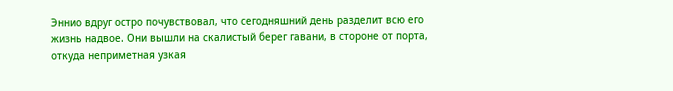Эннио вдруг остро почувствовал, что сегодняшний день разделит всю его жизнь надвое. Они вышли на скалистый берег гавани, в стороне от порта, откуда неприметная узкая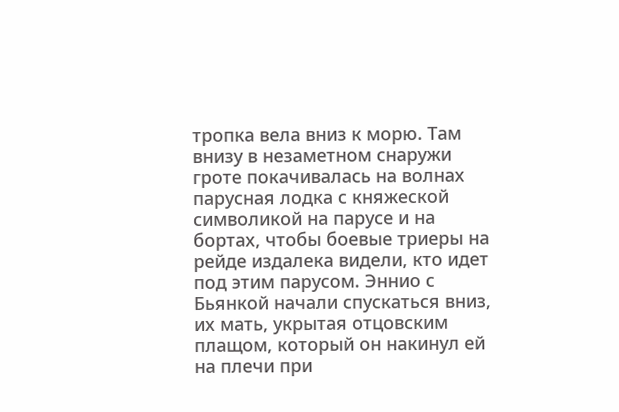тропка вела вниз к морю. Там внизу в незаметном снаружи гроте покачивалась на волнах парусная лодка с княжеской символикой на парусе и на бортах, чтобы боевые триеры на рейде издалека видели, кто идет под этим парусом. Эннио с Бьянкой начали спускаться вниз, их мать, укрытая отцовским плащом, который он накинул ей на плечи при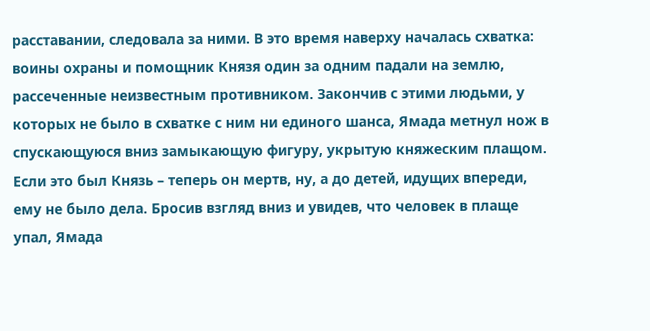расставании, следовала за ними. В это время наверху началась схватка: воины охраны и помощник Князя один за одним падали на землю, рассеченные неизвестным противником. Закончив с этими людьми, у которых не было в схватке с ним ни единого шанса, Ямада метнул нож в спускающуюся вниз замыкающую фигуру, укрытую княжеским плащом. Если это был Князь – теперь он мертв, ну, а до детей, идущих впереди, ему не было дела. Бросив взгляд вниз и увидев, что человек в плаще упал, Ямада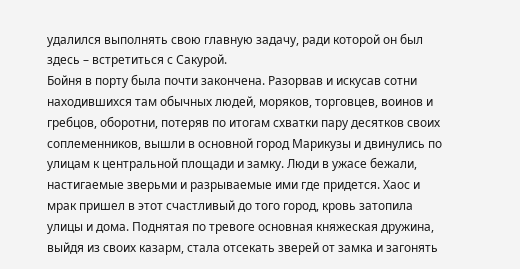удалился выполнять свою главную задачу, ради которой он был здесь – встретиться с Сакурой.
Бойня в порту была почти закончена. Разорвав и искусав сотни находившихся там обычных людей, моряков, торговцев, воинов и гребцов, оборотни, потеряв по итогам схватки пару десятков своих соплеменников, вышли в основной город Марикузы и двинулись по улицам к центральной площади и замку. Люди в ужасе бежали, настигаемые зверьми и разрываемые ими где придется. Хаос и мрак пришел в этот счастливый до того город, кровь затопила улицы и дома. Поднятая по тревоге основная княжеская дружина, выйдя из своих казарм, стала отсекать зверей от замка и загонять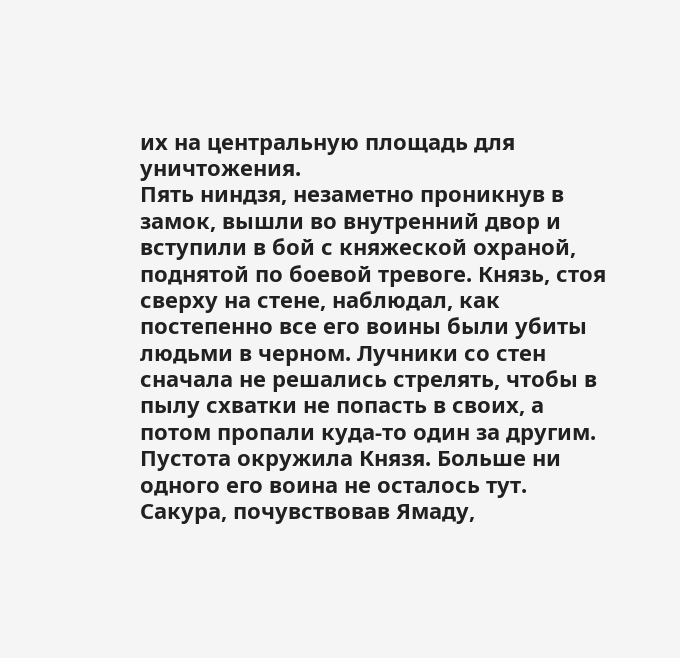их на центральную площадь для уничтожения.
Пять ниндзя, незаметно проникнув в замок, вышли во внутренний двор и вступили в бой с княжеской охраной, поднятой по боевой тревоге. Князь, стоя сверху на стене, наблюдал, как постепенно все его воины были убиты людьми в черном. Лучники со стен сначала не решались стрелять, чтобы в пылу схватки не попасть в своих, а потом пропали куда-то один за другим.
Пустота окружила Князя. Больше ни одного его воина не осталось тут.
Сакура, почувствовав Ямаду,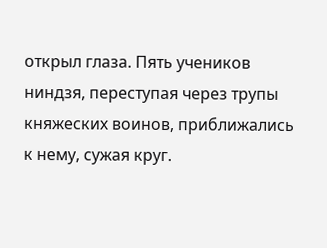открыл глаза. Пять учеников ниндзя, переступая через трупы княжеских воинов, приближались к нему, сужая круг.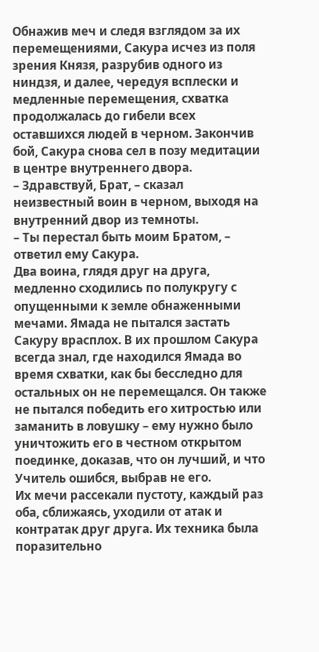Обнажив меч и следя взглядом за их перемещениями, Сакура исчез из поля зрения Князя, разрубив одного из ниндзя, и далее, чередуя всплески и медленные перемещения, схватка продолжалась до гибели всех оставшихся людей в черном. Закончив бой, Сакура снова сел в позу медитации в центре внутреннего двора.
– Здравствуй, Брат, – сказал неизвестный воин в черном, выходя на внутренний двор из темноты.
– Ты перестал быть моим Братом, – ответил ему Сакура.
Два воина, глядя друг на друга, медленно сходились по полукругу с опущенными к земле обнаженными мечами. Ямада не пытался застать Сакуру врасплох. В их прошлом Сакура всегда знал, где находился Ямада во время схватки, как бы бесследно для остальных он не перемещался. Он также не пытался победить его хитростью или заманить в ловушку – ему нужно было уничтожить его в честном открытом поединке, доказав, что он лучший, и что Учитель ошибся, выбрав не его.
Их мечи рассекали пустоту, каждый раз оба, сближаясь, уходили от атак и контратак друг друга. Их техника была поразительно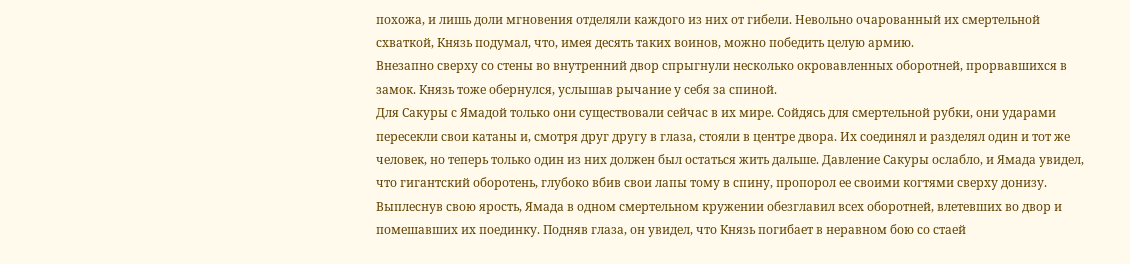похожа, и лишь доли мгновения отделяли каждого из них от гибели. Невольно очарованный их смертельной схваткой, Князь подумал, что, имея десять таких воинов, можно победить целую армию.
Внезапно сверху со стены во внутренний двор спрыгнули несколько окровавленных оборотней, прорвавшихся в замок. Князь тоже обернулся, услышав рычание у себя за спиной.
Для Сакуры с Ямадой только они существовали сейчас в их мире. Сойдясь для смертельной рубки, они ударами пересекли свои катаны и, смотря друг другу в глаза, стояли в центре двора. Их соединял и разделял один и тот же человек, но теперь только один из них должен был остаться жить дальше. Давление Сакуры ослабло, и Ямада увидел, что гигантский оборотень, глубоко вбив свои лапы тому в спину, пропорол ее своими когтями сверху донизу. Выплеснув свою ярость, Ямада в одном смертельном кружении обезглавил всех оборотней, влетевших во двор и помешавших их поединку. Подняв глаза, он увидел, что Князь погибает в неравном бою со стаей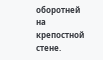оборотней на крепостной стене.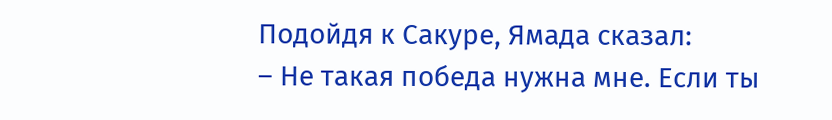Подойдя к Сакуре, Ямада сказал:
– Не такая победа нужна мне. Если ты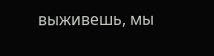выживешь, мы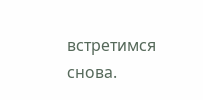встретимся снова.